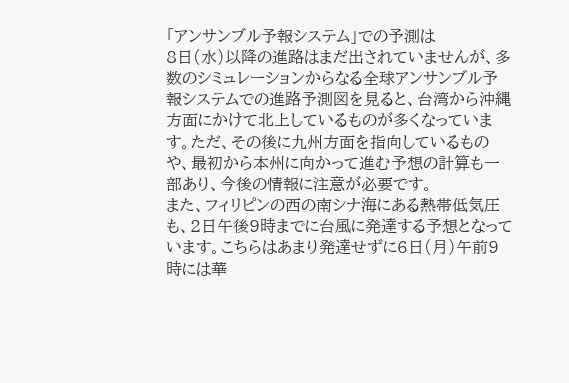「アンサンブル予報システム」での予測は
8日(水)以降の進路はまだ出されていませんが、多数のシミュレーションからなる全球アンサンブル予報システムでの進路予測図を見ると、台湾から沖縄方面にかけて北上しているものが多くなっています。ただ、その後に九州方面を指向しているものや、最初から本州に向かって進む予想の計算も一部あり、今後の情報に注意が必要です。
また、フィリピンの西の南シナ海にある熱帯低気圧も、2日午後9時までに台風に発達する予想となっています。こちらはあまり発達せずに6日(月)午前9時には華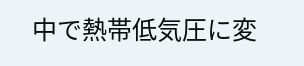中で熱帯低気圧に変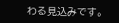わる見込みです。